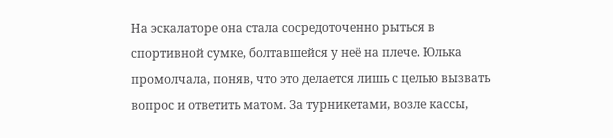На эскалаторе она стала сосредоточенно рыться в спортивной сумке, болтавшейся у неё на плече. Юлька промолчала, поняв, что это делается лишь с целью вызвать вопрос и ответить матом. За турникетами, возле кассы,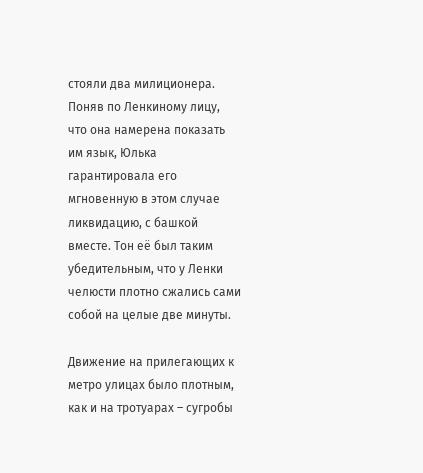стояли два милиционера. Поняв по Ленкиному лицу, что она намерена показать им язык, Юлька гарантировала его мгновенную в этом случае ликвидацию, с башкой вместе. Тон её был таким убедительным, что у Ленки челюсти плотно сжались сами собой на целые две минуты.

Движение на прилегающих к метро улицах было плотным, как и на тротуарах – сугробы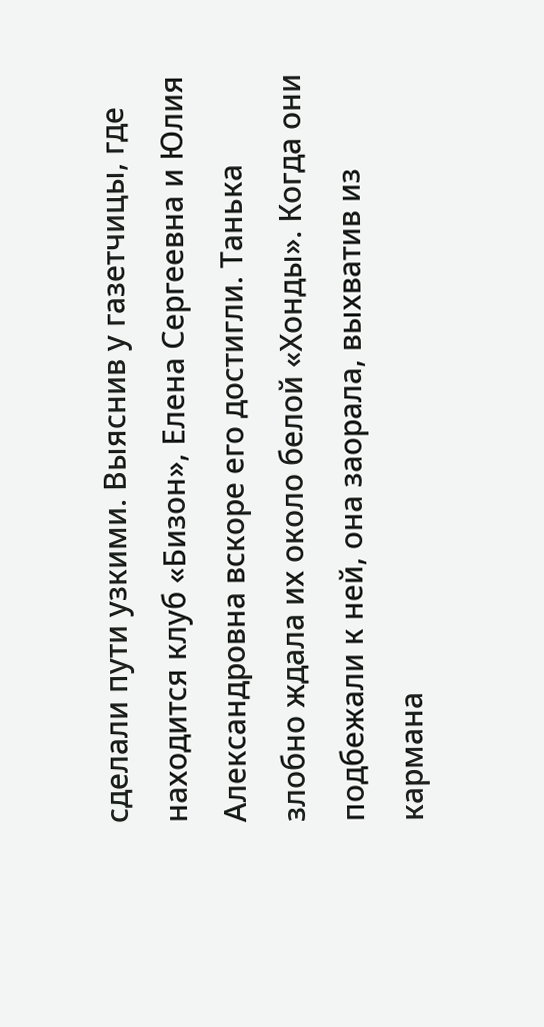сделали пути узкими. Выяснив у газетчицы, где находится клуб «Бизон», Елена Сергеевна и Юлия Александровна вскоре его достигли. Танька злобно ждала их около белой «Хонды». Когда они подбежали к ней, она заорала, выхватив из кармана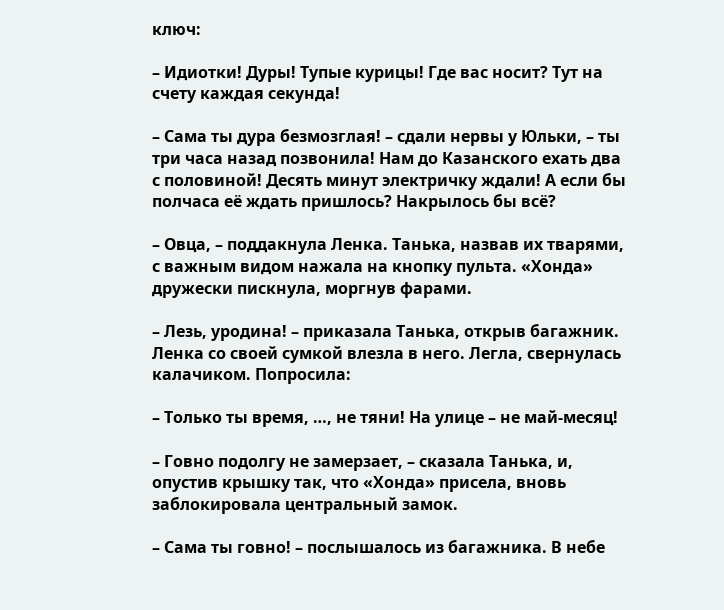ключ:

– Идиотки! Дуры! Тупые курицы! Где вас носит? Тут на счету каждая секунда!

– Сама ты дура безмозглая! – сдали нервы у Юльки, – ты три часа назад позвонила! Нам до Казанского ехать два с половиной! Десять минут электричку ждали! А если бы полчаса её ждать пришлось? Накрылось бы всё?

– Овца, – поддакнула Ленка. Танька, назвав их тварями, с важным видом нажала на кнопку пульта. «Хонда» дружески пискнула, моргнув фарами.

– Лезь, уродина! – приказала Танька, открыв багажник. Ленка со своей сумкой влезла в него. Легла, свернулась калачиком. Попросила:

– Только ты время, …, не тяни! На улице – не май-месяц!

– Говно подолгу не замерзает, – сказала Танька, и, опустив крышку так, что «Хонда» присела, вновь заблокировала центральный замок.

– Сама ты говно! – послышалось из багажника. В небе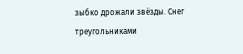зыбко дрожали звёзды. Снег треугольниками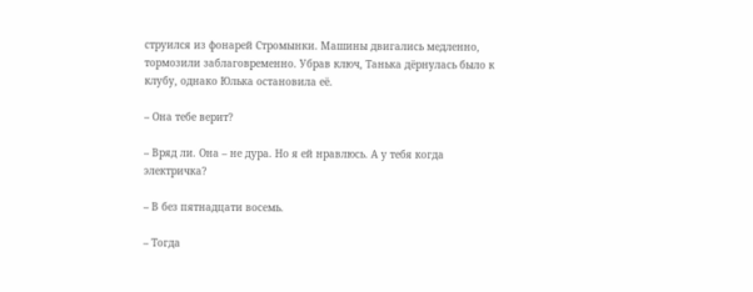струился из фонарей Стромынки. Машины двигались медленно, тормозили заблаговременно. Убрав ключ, Танька дёрнулась было к клубу, однако Юлька остановила её.

– Она тебе верит?

– Вряд ли. Она – не дура. Но я ей нравлюсь. А у тебя когда электричка?

– В без пятнадцати восемь.

– Тогда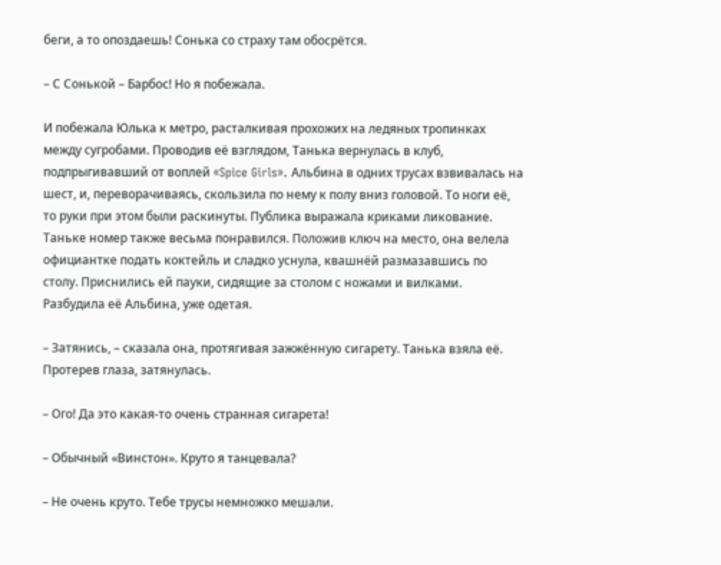беги, а то опоздаешь! Сонька со страху там обосрётся.

– С Сонькой – Барбос! Но я побежала.

И побежала Юлька к метро, расталкивая прохожих на ледяных тропинках между сугробами. Проводив её взглядом, Танька вернулась в клуб, подпрыгивавший от воплей «Spice Girls». Альбина в одних трусах взвивалась на шест, и, переворачиваясь, скользила по нему к полу вниз головой. То ноги её, то руки при этом были раскинуты. Публика выражала криками ликование. Таньке номер также весьма понравился. Положив ключ на место, она велела официантке подать коктейль и сладко уснула, квашнёй размазавшись по столу. Приснились ей пауки, сидящие за столом с ножами и вилками. Разбудила её Альбина, уже одетая.

– Затянись, – сказала она, протягивая зажжённую сигарету. Танька взяла её. Протерев глаза, затянулась.

– Ого! Да это какая-то очень странная сигарета!

– Обычный «Винстон». Круто я танцевала?

– Не очень круто. Тебе трусы немножко мешали.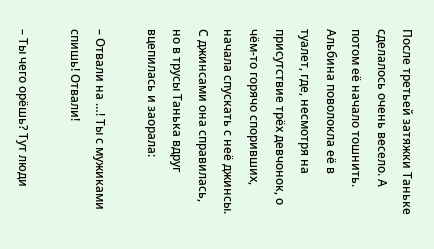После третьей затяжки Таньке сделалось очень весело. А потом её начало тошнить. Альбина поволокла её в туалет, где, несмотря на присутствие трёх девчонок, о чём-то горячо споривших, начала спускать с неё джинсы. С джинсами она справилась, но в трусы Танька вдруг вцепилась и заорала:

– Отвали на …! Ты с мужиками спишь! Отвали!

– Ты чего орёшь? Тут люди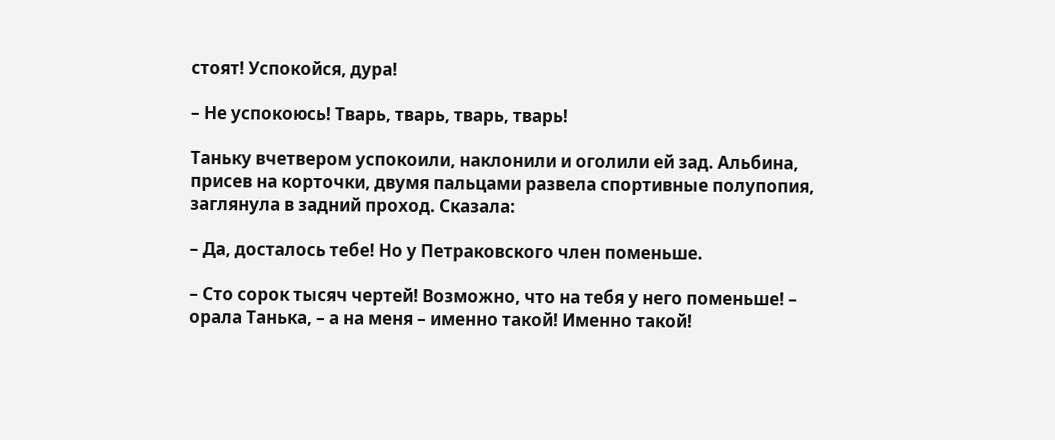стоят! Успокойся, дура!

– Не успокоюсь! Тварь, тварь, тварь, тварь!

Таньку вчетвером успокоили, наклонили и оголили ей зад. Альбина, присев на корточки, двумя пальцами развела спортивные полупопия, заглянула в задний проход. Сказала:

– Да, досталось тебе! Но у Петраковского член поменьше.

– Сто сорок тысяч чертей! Возможно, что на тебя у него поменьше! – орала Танька, – а на меня – именно такой! Именно такой!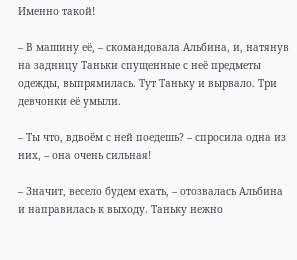Именно такой!

– В машину её, – скомандовала Альбина, и, натянув на задницу Таньки спущенные с неё предметы одежды, выпрямилась. Тут Таньку и вырвало. Три девчонки её умыли.

– Ты что, вдвоём с ней поедешь? – спросила одна из них, – она очень сильная!

– Значит, весело будем ехать, – отозвалась Альбина и направилась к выходу. Таньку нежно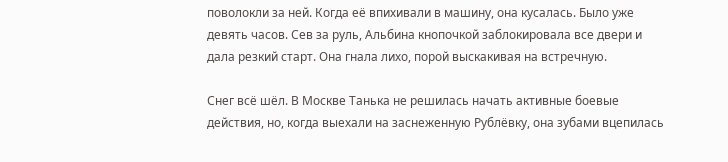поволокли за ней. Когда её впихивали в машину, она кусалась. Было уже девять часов. Сев за руль, Альбина кнопочкой заблокировала все двери и дала резкий старт. Она гнала лихо, порой выскакивая на встречную.

Снег всё шёл. В Москве Танька не решилась начать активные боевые действия, но, когда выехали на заснеженную Рублёвку, она зубами вцепилась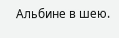Альбине в шею.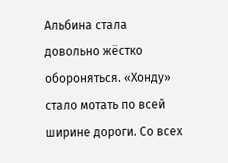Альбина стала довольно жёстко обороняться. «Хонду» стало мотать по всей ширине дороги. Со всех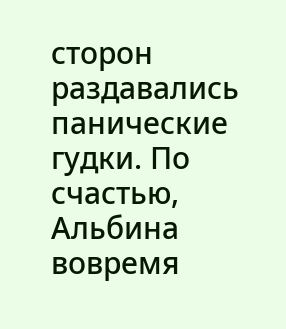сторон раздавались панические гудки. По счастью, Альбина вовремя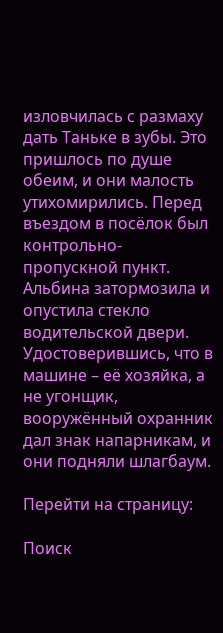изловчилась с размаху дать Таньке в зубы. Это пришлось по душе обеим, и они малость утихомирились. Перед въездом в посёлок был контрольно-пропускной пункт. Альбина затормозила и опустила стекло водительской двери. Удостоверившись, что в машине – её хозяйка, а не угонщик, вооружённый охранник дал знак напарникам, и они подняли шлагбаум.

Перейти на страницу:

Поиск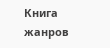Книга жанров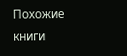Похожие книги